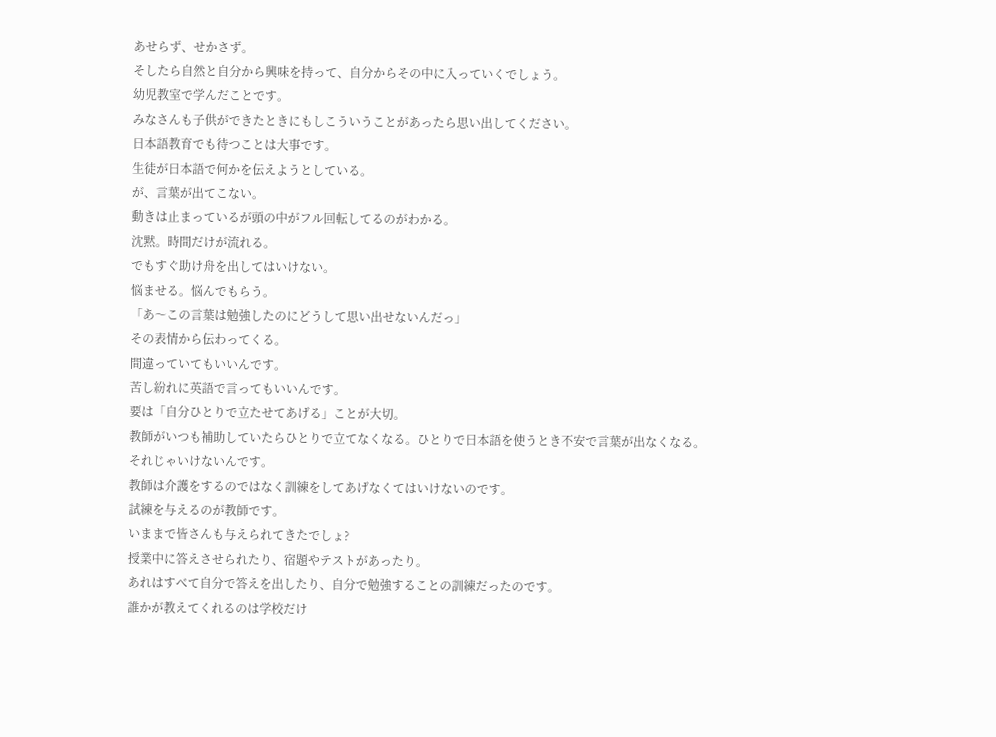あせらず、せかさず。
そしたら自然と自分から興味を持って、自分からその中に入っていくでしょう。
幼児教室で学んだことです。
みなさんも子供ができたときにもしこういうことがあったら思い出してください。
日本語教育でも待つことは大事です。
生徒が日本語で何かを伝えようとしている。
が、言葉が出てこない。
動きは止まっているが頭の中がフル回転してるのがわかる。
沈黙。時間だけが流れる。
でもすぐ助け舟を出してはいけない。
悩ませる。悩んでもらう。
「あ〜この言葉は勉強したのにどうして思い出せないんだっ」
その表情から伝わってくる。
間違っていてもいいんです。
苦し紛れに英語で言ってもいいんです。
要は「自分ひとりで立たせてあげる」ことが大切。
教師がいつも補助していたらひとりで立てなくなる。ひとりで日本語を使うとき不安で言葉が出なくなる。
それじゃいけないんです。
教師は介護をするのではなく訓練をしてあげなくてはいけないのです。
試練を与えるのが教師です。
いままで皆さんも与えられてきたでしょ?
授業中に答えさせられたり、宿題やテストがあったり。
あれはすべて自分で答えを出したり、自分で勉強することの訓練だったのです。
誰かが教えてくれるのは学校だけ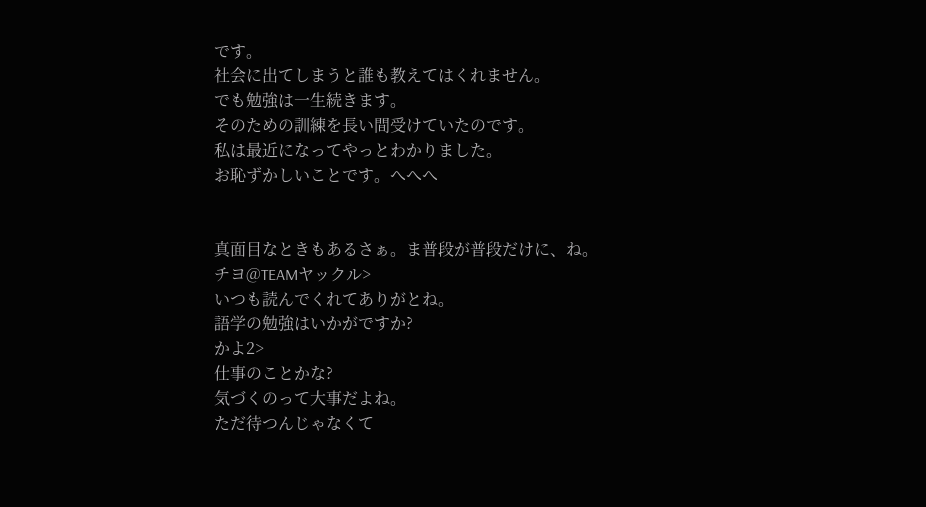です。
社会に出てしまうと誰も教えてはくれません。
でも勉強は一生続きます。
そのための訓練を長い間受けていたのです。
私は最近になってやっとわかりました。
お恥ずかしいことです。へへへ


真面目なときもあるさぁ。ま普段が普段だけに、ね。
チヨ@TEAMヤックル>
いつも読んでくれてありがとね。
語学の勉強はいかがですか?
かよ2>
仕事のことかな?
気づくのって大事だよね。
ただ待つんじゃなくて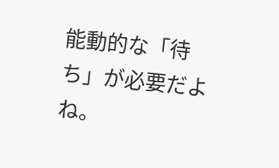能動的な「待ち」が必要だよね。